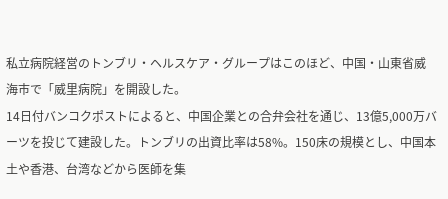私立病院経営のトンブリ・ヘルスケア・グループはこのほど、中国・山東省威海市で「威里病院」を開設した。
14日付バンコクポストによると、中国企業との合弁会社を通じ、13億5,000万バーツを投じて建設した。トンブリの出資比率は58%。150床の規模とし、中国本土や香港、台湾などから医師を集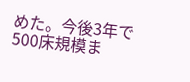めた。今後3年で500床規模ま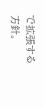で拡張する方針。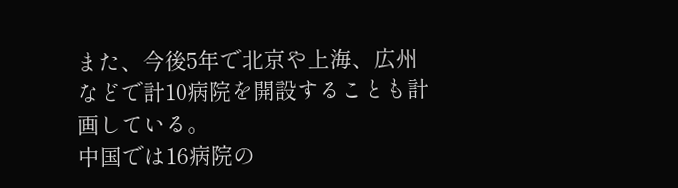また、今後5年で北京や上海、広州などで計10病院を開設することも計画している。
中国では16病院の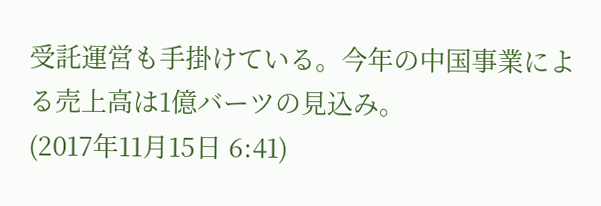受託運営も手掛けている。今年の中国事業による売上高は1億バーツの見込み。
(2017年11月15日 6:41)